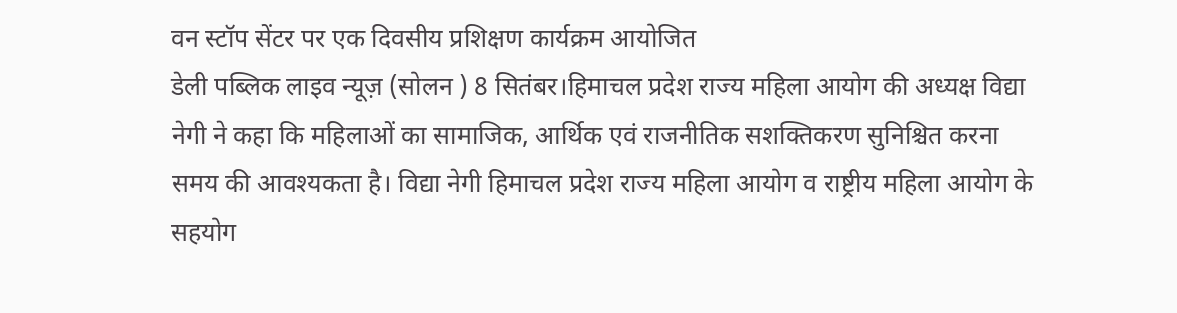वन स्टॉप सेंटर पर एक दिवसीय प्रशिक्षण कार्यक्रम आयोजित
डेली पब्लिक लाइव न्यूज़ (सोलन ) 8 सितंबर।हिमाचल प्रदेश राज्य महिला आयोग की अध्यक्ष विद्या नेगी ने कहा कि महिलाओं का सामाजिक, आर्थिक एवं राजनीतिक सशक्तिकरण सुनिश्चित करना समय की आवश्यकता है। विद्या नेगी हिमाचल प्रदेश राज्य महिला आयोग व राष्ट्रीय महिला आयोग के सहयोग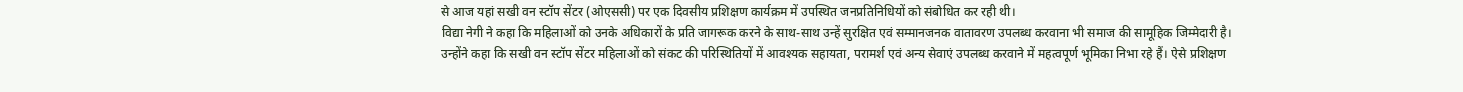से आज यहां सखी वन स्टॉप सेंटर (ओएससी) पर एक दिवसीय प्रशिक्षण कार्यक्रम में उपस्थित जनप्रतिनिधियों को संबोधित कर रही थी।
विद्या नेगी ने कहा कि महिलाओं को उनके अधिकारों के प्रति जागरूक करने के साथ-साथ उन्हें सुरक्षित एवं सम्मानजनक वातावरण उपलब्ध करवाना भी समाज की सामूहिक जिम्मेदारी है।
उन्होंने कहा कि सखी वन स्टॉप सेंटर महिलाओं को संकट की परिस्थितियों में आवश्यक सहायता, परामर्श एवं अन्य सेवाएं उपलब्ध करवाने में महत्वपूर्ण भूमिका निभा रहे हैं। ऐसे प्रशिक्षण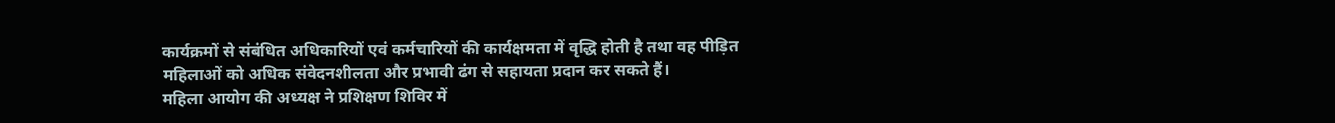कार्यक्रमों से संबंधित अधिकारियों एवं कर्मचारियों की कार्यक्षमता में वृद्धि होती है तथा वह पीड़ित महिलाओं को अधिक संवेदनशीलता और प्रभावी ढंग से सहायता प्रदान कर सकते हैं।
महिला आयोग की अध्यक्ष ने प्रशिक्षण शिविर में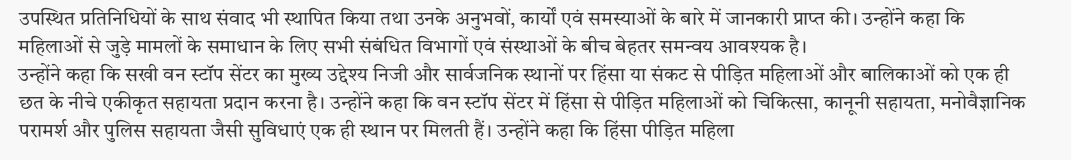उपस्थित प्रतिनिधियों के साथ संवाद भी स्थापित किया तथा उनके अनुभवों, कार्यों एवं समस्याओं के बारे में जानकारी प्राप्त की। उन्होंने कहा कि महिलाओं से जुड़े मामलों के समाधान के लिए सभी संबंधित विभागों एवं संस्थाओं के बीच बेहतर समन्वय आवश्यक है।
उन्होंने कहा कि सखी वन स्टॉप सेंटर का मुख्य उद्देश्य निजी और सार्वजनिक स्थानों पर हिंसा या संकट से पीड़ित महिलाओं और बालिकाओं को एक ही छत के नीचे एकीकृत सहायता प्रदान करना है। उन्होंने कहा कि वन स्टॉप सेंटर में हिंसा से पीड़ित महिलाओं को चिकित्सा, कानूनी सहायता, मनोवैज्ञानिक परामर्श और पुलिस सहायता जैसी सुविधाएं एक ही स्थान पर मिलती हैं। उन्होंने कहा कि हिंसा पीड़ित महिला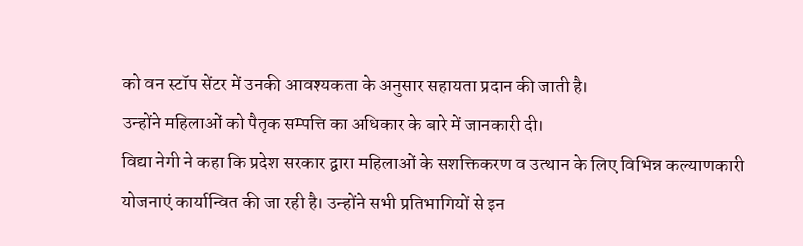को वन स्टॉप सेंटर में उनकी आवश्यकता के अनुसार सहायता प्रदान की जाती है।
उन्होंने महिलाओं को पैतृक सम्पत्ति का अधिकार के बारे में जानकारी दी।
विद्या नेगी ने कहा कि प्रदेश सरकार द्वारा महिलाओं के सशक्तिकरण व उत्थान के लिए विभिन्न कल्याणकारी योजनाएं कार्यान्वित की जा रही है। उन्होंने सभी प्रतिभागियों से इन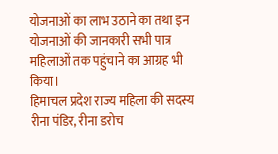योजनाओं का लाभ उठाने का तथा इन योजनाओं की जानकारी सभी पात्र महिलाओं तक पहुंचाने का आग्रह भी किया।
हिमाचल प्रदेश राज्य महिला की सदस्य रीना पंडिर, रीना डरोच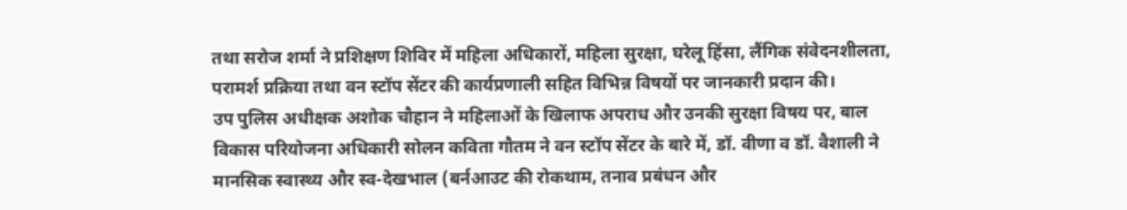तथा सरोज शर्मा ने प्रशिक्षण शिविर में महिला अधिकारों, महिला सुरक्षा, घरेलू हिंसा, लैंगिक संवेदनशीलता, परामर्श प्रक्रिया तथा वन स्टॉप सेंटर की कार्यप्रणाली सहित विभिन्न विषयों पर जानकारी प्रदान की।
उप पुलिस अधीक्षक अशोक चौहान ने महिलाओं के खिलाफ अपराध और उनकी सुरक्षा विषय पर, बाल विकास परियोजना अधिकारी सोलन कविता गौतम ने वन स्टॉप सेंटर के बारे में, डॉ. वीणा व डॉ. वैशाली ने मानसिक स्वास्थ्य और स्व-देखभाल (बर्नआउट की रोकथाम, तनाव प्रबंधन और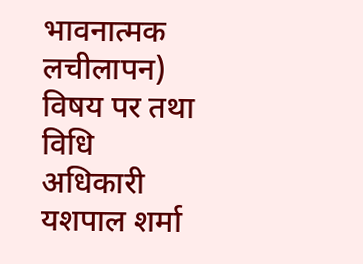भावनात्मक लचीलापन) विषय पर तथा विधि अधिकारी यशपाल शर्मा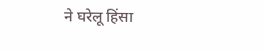ने घरेलू हिंसा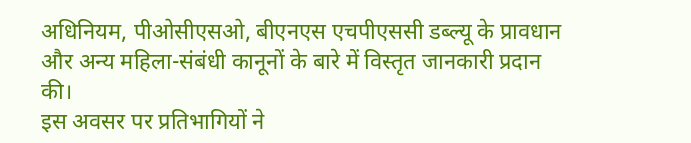अधिनियम, पीओसीएसओ, बीएनएस एचपीएससी डब्ल्यू के प्रावधान और अन्य महिला-संबंधी कानूनों के बारे में विस्तृत जानकारी प्रदान की।
इस अवसर पर प्रतिभागियों ने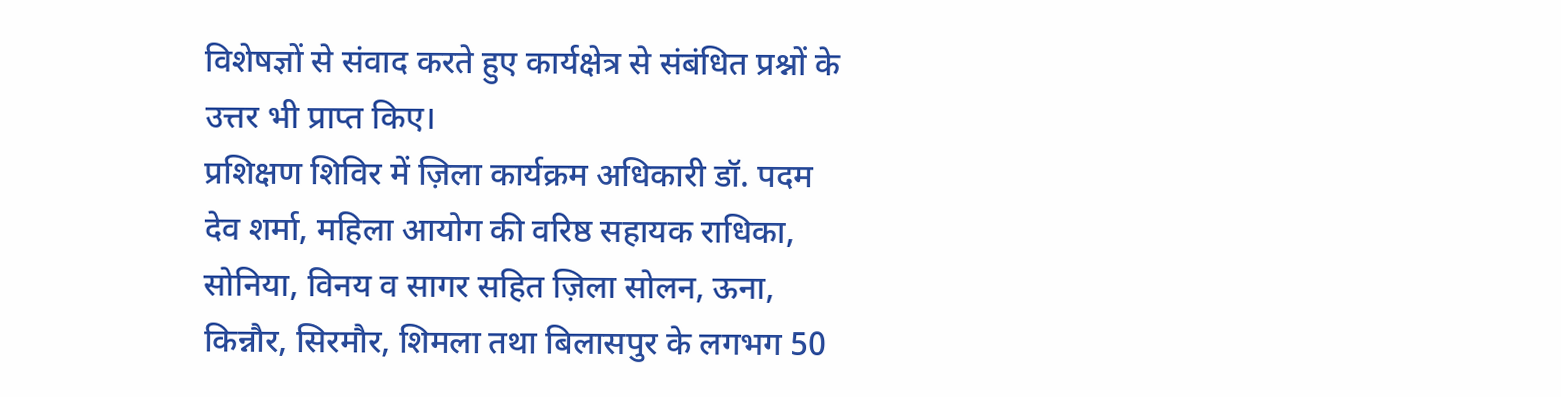विशेषज्ञों से संवाद करते हुए कार्यक्षेत्र से संबंधित प्रश्नों के उत्तर भी प्राप्त किए।
प्रशिक्षण शिविर में ज़िला कार्यक्रम अधिकारी डॉ. पदम देव शर्मा, महिला आयोग की वरिष्ठ सहायक राधिका, सोनिया, विनय व सागर सहित ज़िला सोलन, ऊना, किन्नौर, सिरमौर, शिमला तथा बिलासपुर के लगभग 50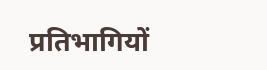प्रतिभागियों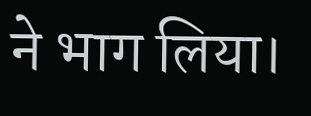ने भाग लिया।